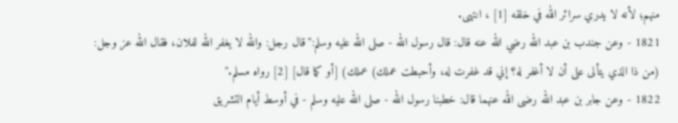منهم؛ لأنه لا يدري سرائر الله في خلقه [1] ، انتهى.
1821 - وعن جندب بن عبد الله رضي الله عنه قال: قال رسول الله - صلى الله عليه وسلم:"قال رجل: والله لا يغفر الله لفلان، فقال الله عز وجل: (من ذا الذي يتألى على أن لا أغفر له؟ إني قد غفرت له، وأحبطت عملك) عملك) [أو كما قال] [2] رواه مسلم."
1822 - وعن جابر بن عبد الله رضى الله عنهما قال: خطبنا رسول الله - صلى الله عليه وسلم - في أوسط أيام التشريق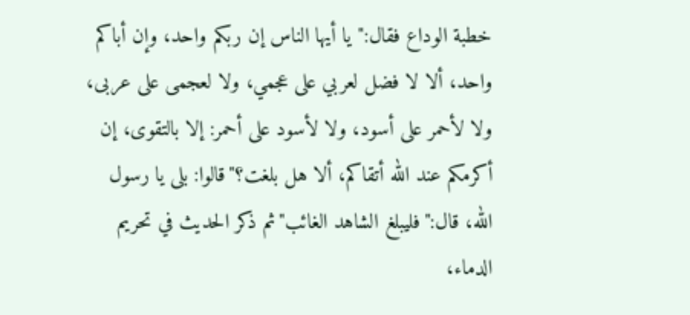خطبة الوداع فقال:"يا أيها الناس إن ربكم واحد، وإن أباكم واحد، ألا لا فضل لعربي على عجمي، ولا لعجمى على عربى، ولا لأحمر على أسود، ولا لأسود على أحمر: إلا بالتقوى، إن أكرمكم عند الله أتقاكم، ألا هل بلغت؟"قالوا: بلى يا رسول الله، قال:"فليبلغ الشاهد الغائب"ثم ذكر الحديث في تحريم الدماء،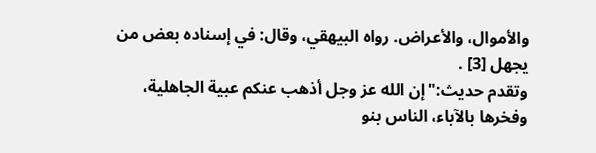والأموال، والأعراض. رواه البيهقي، وقال: في إسناده بعض من يجهل [3] .
وتقدم حديث:"إن الله عز وجل أذهب عنكم عبية الجاهلية، وفخرها بالآباء، الناس بنو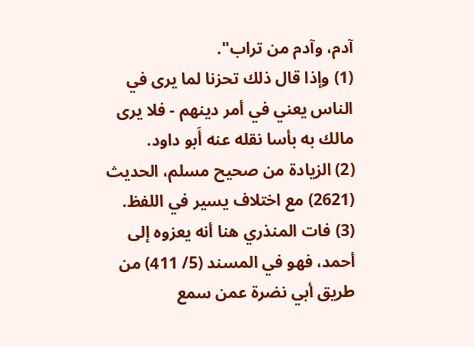آدم، وآدم من تراب".
(1) وإذا قال ذلك تحزنا لما يرى في الناس يعني في أمر دينهم - فلا يرى مالك به بأسا نقله عنه أَبو داود.
(2) الزيادة من صحيح مسلم، الحديث (2621) مع اختلاف يسير في اللفظ.
(3) فات المنذري هنا أنه يعزوه إلى أحمد، فهو في المسند (5/ 411) من طريق أبي نضرة عمن سمع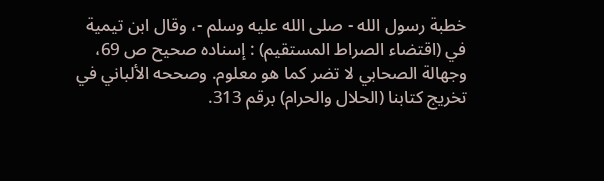خطبة رسول الله - صلى الله عليه وسلم -، وقال ابن تيمية في (اقتضاء الصراط المستقيم) : إسناده صحيح ص 69، وجهالة الصحابي لا تضر كما هو معلوم. وصححه الألباني في تخريج كتابنا (الحلال والحرام) برقم 313.